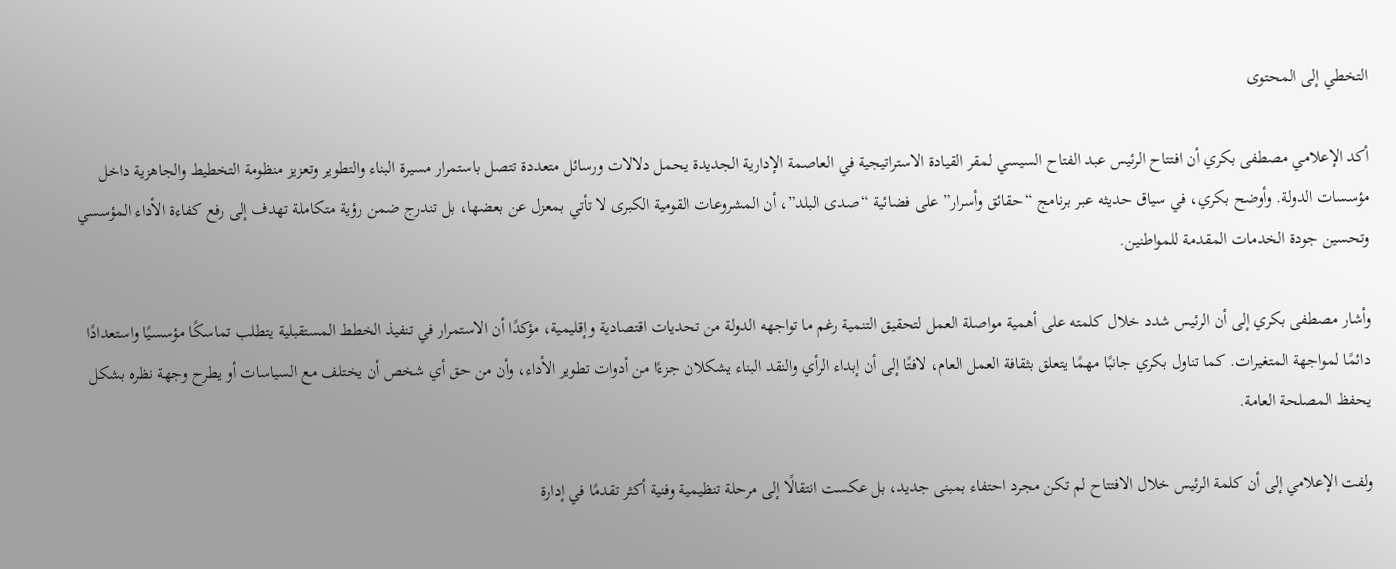التخطي إلى المحتوى

أكد الإعلامي مصطفى بكري أن افتتاح الرئيس عبد الفتاح السيسي لمقر القيادة الاستراتيجية في العاصمة الإدارية الجديدة يحمل دلالات ورسائل متعددة تتصل باستمرار مسيرة البناء والتطوير وتعزيز منظومة التخطيط والجاهزية داخل مؤسسات الدولة. وأوضح بكري، في سياق حديثه عبر برنامج “حقائق وأسرار” على فضائية “صدى البلد”، أن المشروعات القومية الكبرى لا تأتي بمعزل عن بعضها، بل تندرج ضمن رؤية متكاملة تهدف إلى رفع كفاءة الأداء المؤسسي وتحسين جودة الخدمات المقدمة للمواطنين.

وأشار مصطفى بكري إلى أن الرئيس شدد خلال كلمته على أهمية مواصلة العمل لتحقيق التنمية رغم ما تواجهه الدولة من تحديات اقتصادية وإقليمية، مؤكدًا أن الاستمرار في تنفيذ الخطط المستقبلية يتطلب تماسكًا مؤسسيًا واستعدادًا دائمًا لمواجهة المتغيرات. كما تناول بكري جانبًا مهمًا يتعلق بثقافة العمل العام، لافتًا إلى أن إبداء الرأي والنقد البناء يشكلان جزءًا من أدوات تطوير الأداء، وأن من حق أي شخص أن يختلف مع السياسات أو يطرح وجهة نظره بشكل يحفظ المصلحة العامة.

ولفت الإعلامي إلى أن كلمة الرئيس خلال الافتتاح لم تكن مجرد احتفاء بمبنى جديد، بل عكست انتقالًا إلى مرحلة تنظيمية وفنية أكثر تقدمًا في إدارة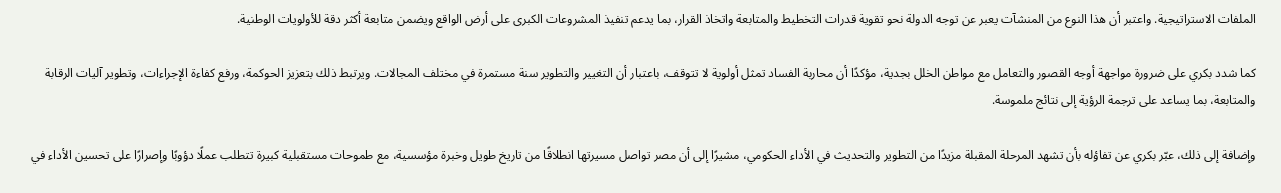الملفات الاستراتيجية. واعتبر أن هذا النوع من المنشآت يعبر عن توجه الدولة نحو تقوية قدرات التخطيط والمتابعة واتخاذ القرار، بما يدعم تنفيذ المشروعات الكبرى على أرض الواقع ويضمن متابعة أكثر دقة للأولويات الوطنية.

كما شدد بكري على ضرورة مواجهة أوجه القصور والتعامل مع مواطن الخلل بجدية، مؤكدًا أن محاربة الفساد تمثل أولوية لا تتوقف، باعتبار أن التغيير والتطوير سنة مستمرة في مختلف المجالات. ويرتبط ذلك بتعزيز الحوكمة، ورفع كفاءة الإجراءات، وتطوير آليات الرقابة والمتابعة، بما يساعد على ترجمة الرؤية إلى نتائج ملموسة.

وإضافة إلى ذلك، عبّر بكري عن تفاؤله بأن تشهد المرحلة المقبلة مزيدًا من التطوير والتحديث في الأداء الحكومي، مشيرًا إلى أن مصر تواصل مسيرتها انطلاقًا من تاريخ طويل وخبرة مؤسسية، مع طموحات مستقبلية كبيرة تتطلب عملًا دؤوبًا وإصرارًا على تحسين الأداء في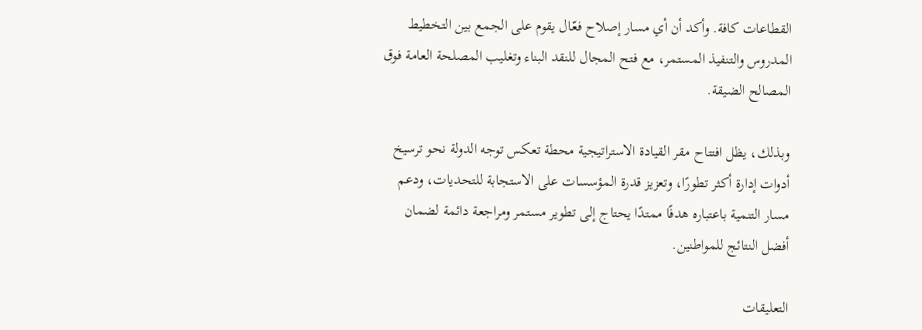القطاعات كافة. وأكد أن أي مسار إصلاح فعّال يقوم على الجمع بين التخطيط المدروس والتنفيذ المستمر، مع فتح المجال للنقد البناء وتغليب المصلحة العامة فوق المصالح الضيقة.

وبذلك، يظل افتتاح مقر القيادة الاستراتيجية محطة تعكس توجه الدولة نحو ترسيخ أدوات إدارة أكثر تطورًا، وتعزيز قدرة المؤسسات على الاستجابة للتحديات، ودعم مسار التنمية باعتباره هدفًا ممتدًا يحتاج إلى تطوير مستمر ومراجعة دائمة لضمان أفضل النتائج للمواطنين.

التعليقات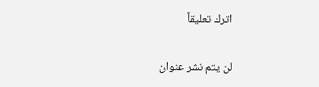اترك تعليقاً

لن يتم نشر عنوان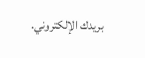بريدك الإلكتروني.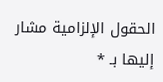الحقول الإلزامية مشار إليها بـ *